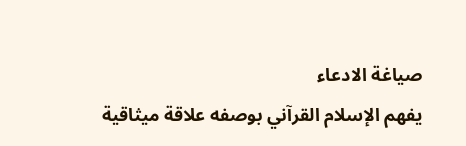صياغة الادعاء
يفهم الإسلام القرآني بوصفه علاقة ميثاقية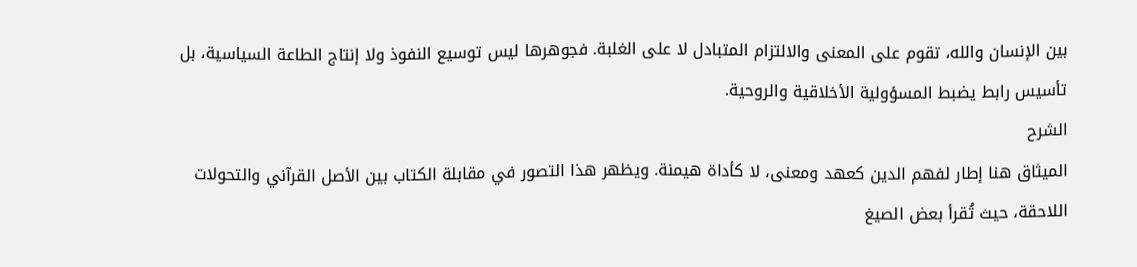بين الإنسان والله، تقوم على المعنى والالتزام المتبادل لا على الغلبة. فجوهرها ليس توسيع النفوذ ولا إنتاج الطاعة السياسية، بل تأسيس رابط يضبط المسؤولية الأخلاقية والروحية.
الشرح
الميثاق هنا إطار لفهم الدين كعهد ومعنى، لا كأداة هيمنة. ويظهر هذا التصور في مقابلة الكتاب بين الأصل القرآني والتحولات اللاحقة، حيث تُقرأ بعض الصيغ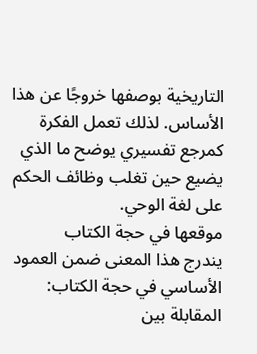التاريخية بوصفها خروجًا عن هذا الأساس. لذلك تعمل الفكرة كمرجع تفسيري يوضح ما الذي يضيع حين تغلب وظائف الحكم على لغة الوحي.
موقعها في حجة الكتاب
يندرج هذا المعنى ضمن العمود الأساسي في حجة الكتاب: المقابلة بين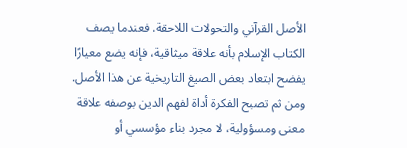الأصل القرآني والتحولات اللاحقة. فعندما يصف الكتاب الإسلام بأنه علاقة ميثاقية، فإنه يضع معيارًا يفضح ابتعاد بعض الصيغ التاريخية عن هذا الأصل. ومن ثم تصبح الفكرة أداة لفهم الدين بوصفه علاقة معنى ومسؤولية، لا مجرد بناء مؤسسي أو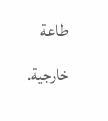طاعة خارجية.